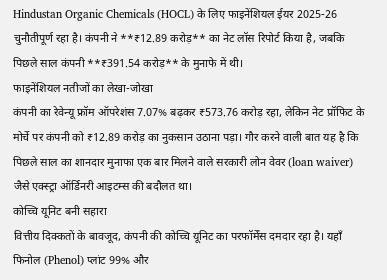Hindustan Organic Chemicals (HOCL) के लिए फाइनेंशियल ईयर 2025-26 चुनौतीपूर्ण रहा है। कंपनी ने **₹12.89 करोड़** का नेट लॉस रिपोर्ट किया है, जबकि पिछले साल कंपनी **₹391.54 करोड़** के मुनाफे में थी।
फाइनेंशियल नतीजों का लेखा-जोखा
कंपनी का रेवेन्यू फ्रॉम ऑपरेशंस 7.07% बढ़कर ₹573.76 करोड़ रहा, लेकिन नेट प्रॉफिट के मोर्चे पर कंपनी को ₹12.89 करोड़ का नुकसान उठाना पड़ा। गौर करने वाली बात यह है कि पिछले साल का शानदार मुनाफा एक बार मिलने वाले सरकारी लोन वेवर (loan waiver) जैसे एक्स्ट्रा ऑर्डिनरी आइटम्स की बदौलत था।
कोच्चि यूनिट बनी सहारा
वित्तीय दिक्कतों के बावजूद, कंपनी की कोच्चि यूनिट का परफॉर्मेंस दमदार रहा है। यहाँ फिनोल (Phenol) प्लांट 99% और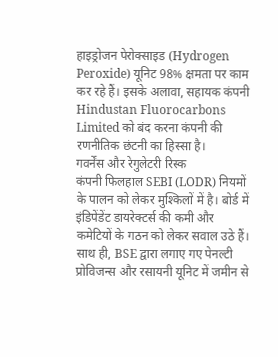हाइड्रोजन पेरोक्साइड (Hydrogen Peroxide) यूनिट 98% क्षमता पर काम कर रहे हैं। इसके अलावा, सहायक कंपनी Hindustan Fluorocarbons Limited को बंद करना कंपनी की रणनीतिक छंटनी का हिस्सा है।
गवर्नेंस और रेगुलेटरी रिस्क
कंपनी फिलहाल SEBI (LODR) नियमों के पालन को लेकर मुश्किलों में है। बोर्ड में इंडिपेंडेंट डायरेक्टर्स की कमी और कमेटियों के गठन को लेकर सवाल उठे हैं। साथ ही, BSE द्वारा लगाए गए पेनल्टी प्रोविजन्स और रसायनी यूनिट में जमीन से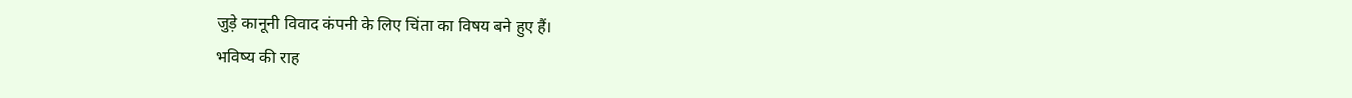जुड़े कानूनी विवाद कंपनी के लिए चिंता का विषय बने हुए हैं।
भविष्य की राह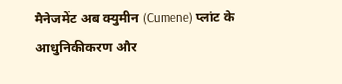मैनेजमेंट अब क्युमीन (Cumene) प्लांट के आधुनिकीकरण और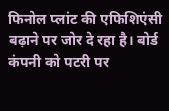फिनोल प्लांट की एफिशिएंसी बढ़ाने पर जोर दे रहा है। बोर्ड कंपनी को पटरी पर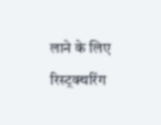लाने के लिए रिस्ट्रक्चरिंग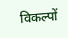विकल्पों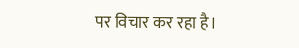पर विचार कर रहा है।